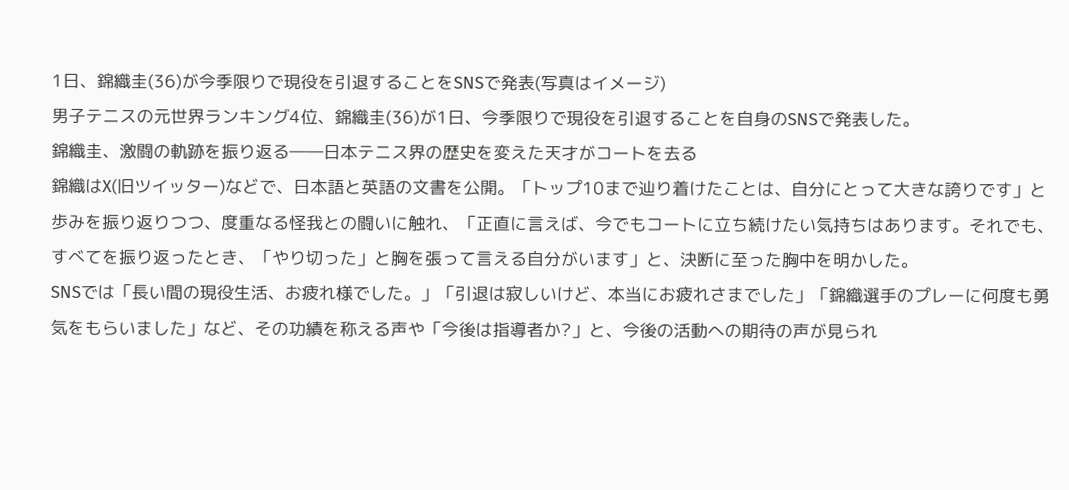1日、錦織圭(36)が今季限りで現役を引退することをSNSで発表(写真はイメージ)
男子テニスの元世界ランキング4位、錦織圭(36)が1日、今季限りで現役を引退することを自身のSNSで発表した。
錦織圭、激闘の軌跡を振り返る――日本テニス界の歴史を変えた天才がコートを去る
錦織はX(旧ツイッター)などで、日本語と英語の文書を公開。「トップ10まで辿り着けたことは、自分にとって大きな誇りです」と歩みを振り返りつつ、度重なる怪我との闘いに触れ、「正直に言えば、今でもコートに立ち続けたい気持ちはあります。それでも、すべてを振り返ったとき、「やり切った」と胸を張って言える自分がいます」と、決断に至った胸中を明かした。
SNSでは「長い間の現役生活、お疲れ様でした。」「引退は寂しいけど、本当にお疲れさまでした」「錦織選手のプレーに何度も勇気をもらいました」など、その功績を称える声や「今後は指導者か?」と、今後の活動への期待の声が見られ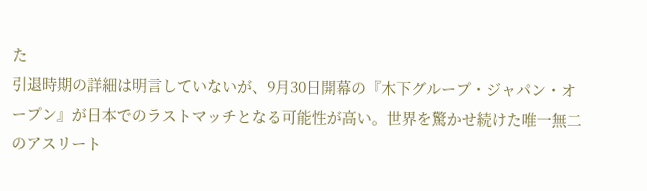た
引退時期の詳細は明言していないが、9月30日開幕の『木下グループ・ジャパン・オープン』が日本でのラストマッチとなる可能性が高い。世界を驚かせ続けた唯一無二のアスリート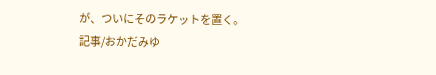が、ついにそのラケットを置く。
記事/おかだみゆ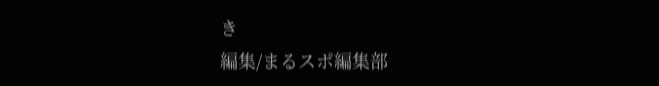き
編集/まるスポ編集部